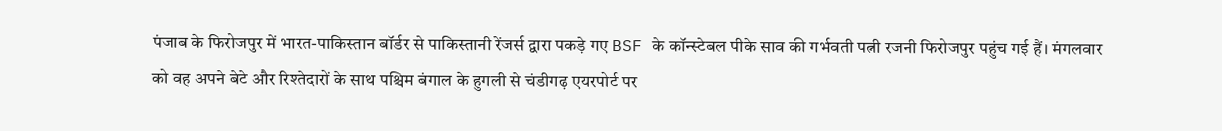पंजाब के फिरोजपुर में भारत-पाकिस्तान बॉर्डर से पाकिस्तानी रेंजर्स द्वारा पकड़े गए BSF के कॉन्स्टेबल पीके साव की गर्भवती पत्नी रजनी फिरोजपुर पहुंच गई हैं। मंगलवार को वह अपने बेटे और रिश्तेदारों के साथ पश्चिम बंगाल के हुगली से चंडीगढ़ एयरपोर्ट पर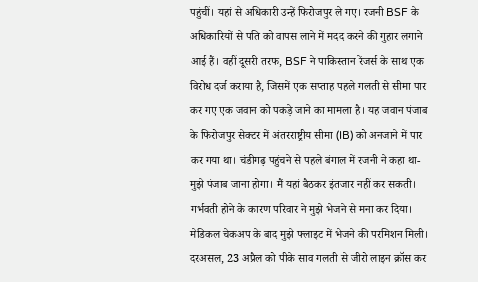पहुंचीं। यहां से अधिकारी उन्हें फिरोजपुर ले गए। रजनी BSF के अधिकारियों से पति को वापस लाने में मदद करने की गुहार लगाने आई हैं। वहीं दूसरी तरफ, BSF ने पाकिस्तान रेंजर्स के साथ एक विरोध दर्ज कराया है, जिसमें एक सप्ताह पहले गलती से सीमा पार कर गए एक जवान को पकड़े जाने का मामला है। यह जवान पंजाब के फिरोजपुर सेक्टर में अंतरराष्ट्रीय सीमा (IB) को अनजाने में पार कर गया था। चंडीगढ़ पहुंचने से पहले बंगाल में रजनी ने कहा था- मुझे पंजाब जाना होगा। मैं यहां बैठकर इंतजार नहीं कर सकती। गर्भवती होने के कारण परिवार ने मुझे भेजने से मना कर दिया। मेडिकल चेकअप के बाद मुझे फ्लाइट में भेजने की परमिशन मिली। दरअसल, 23 अप्रैल को पीके साव गलती से जीरो लाइन क्रॉस कर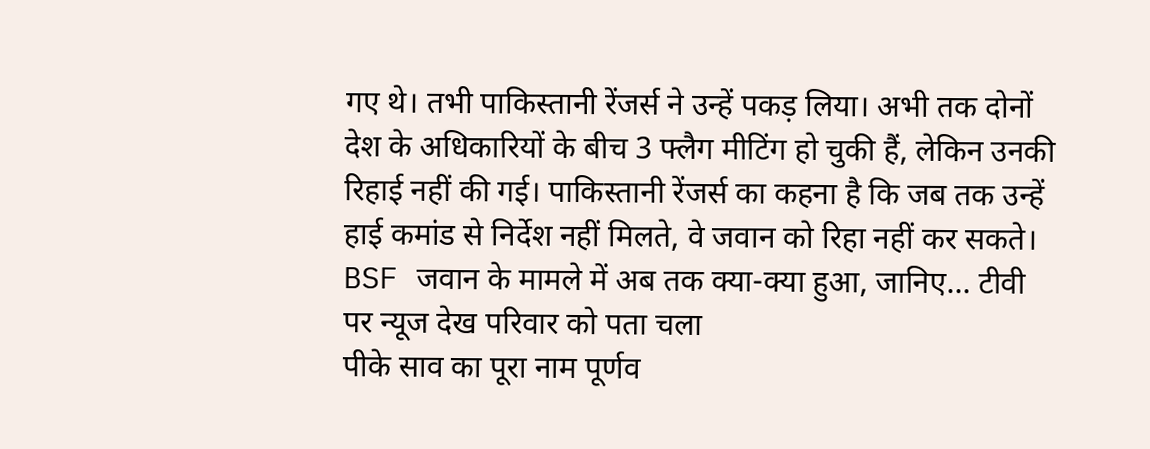गए थे। तभी पाकिस्तानी रेंजर्स ने उन्हें पकड़ लिया। अभी तक दोनों देश के अधिकारियों के बीच 3 फ्लैग मीटिंग हो चुकी हैं, लेकिन उनकी रिहाई नहीं की गई। पाकिस्तानी रेंजर्स का कहना है कि जब तक उन्हें हाई कमांड से निर्देश नहीं मिलते, वे जवान को रिहा नहीं कर सकते। BSF जवान के मामले में अब तक क्या-क्या हुआ, जानिए… टीवी पर न्यूज देख परिवार को पता चला
पीके साव का पूरा नाम पूर्णव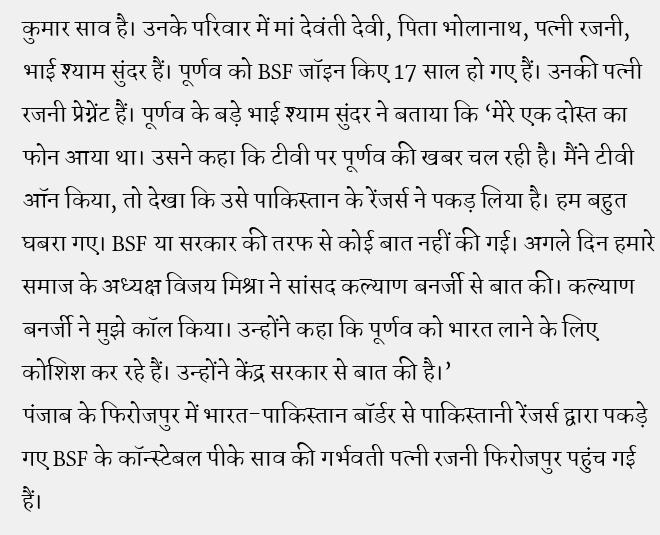कुमार साव है। उनके परिवार में मां देवंती देवी, पिता भोलानाथ, पत्नी रजनी, भाई श्याम सुंदर हैं। पूर्णव को BSF जॉइन किए 17 साल हो गए हैं। उनकी पत्नी रजनी प्रेग्नेंट हैं। पूर्णव के बड़े भाई श्याम सुंदर ने बताया कि ‘मेरे एक दोस्त का फोन आया था। उसने कहा कि टीवी पर पूर्णव की खबर चल रही है। मैंने टीवी ऑन किया, तो देखा कि उसे पाकिस्तान के रेंजर्स ने पकड़ लिया है। हम बहुत घबरा गए। BSF या सरकार की तरफ से कोई बात नहीं की गई। अगले दिन हमारे समाज के अध्यक्ष विजय मिश्रा ने सांसद कल्याण बनर्जी से बात की। कल्याण बनर्जी ने मुझे कॉल किया। उन्होंने कहा कि पूर्णव को भारत लाने के लिए कोशिश कर रहे हैं। उन्होंने केंद्र सरकार से बात की है।’
पंजाब के फिरोजपुर में भारत-पाकिस्तान बॉर्डर से पाकिस्तानी रेंजर्स द्वारा पकड़े गए BSF के कॉन्स्टेबल पीके साव की गर्भवती पत्नी रजनी फिरोजपुर पहुंच गई हैं।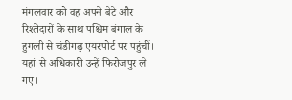मंगलवार को वह अपने बेटे और रिश्तेदारों के साथ पश्चिम बंगाल के हुगली से चंडीगढ़ एयरपोर्ट पर पहुंचीं। यहां से अधिकारी उन्हें फिरोजपुर ले गए।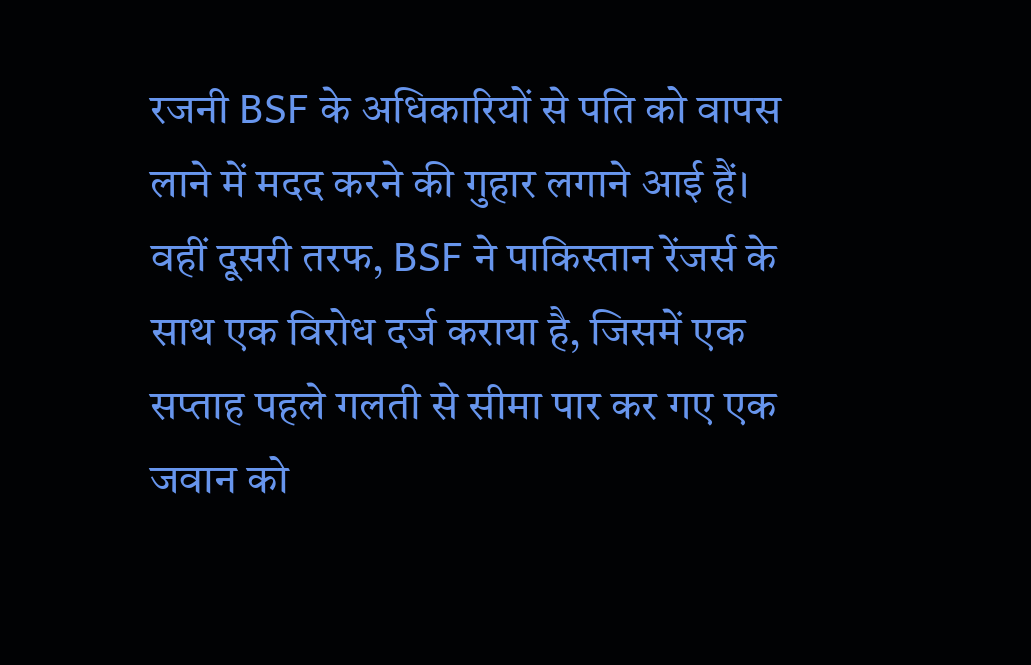रजनी BSF के अधिकारियों से पति को वापस लाने में मदद करने की गुहार लगाने आई हैं। वहीं दूसरी तरफ, BSF ने पाकिस्तान रेंजर्स के साथ एक विरोध दर्ज कराया है, जिसमें एक सप्ताह पहले गलती से सीमा पार कर गए एक जवान को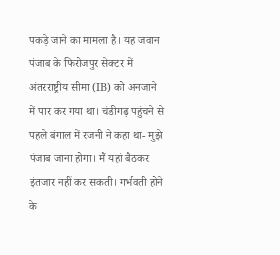पकड़े जाने का मामला है। यह जवान पंजाब के फिरोजपुर सेक्टर में अंतरराष्ट्रीय सीमा (IB) को अनजाने में पार कर गया था। चंडीगढ़ पहुंचने से पहले बंगाल में रजनी ने कहा था- मुझे पंजाब जाना होगा। मैं यहां बैठकर इंतजार नहीं कर सकती। गर्भवती होने के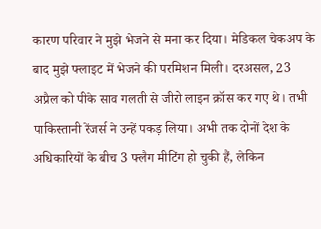कारण परिवार ने मुझे भेजने से मना कर दिया। मेडिकल चेकअप के बाद मुझे फ्लाइट में भेजने की परमिशन मिली। दरअसल, 23 अप्रैल को पीके साव गलती से जीरो लाइन क्रॉस कर गए थे। तभी पाकिस्तानी रेंजर्स ने उन्हें पकड़ लिया। अभी तक दोनों देश के अधिकारियों के बीच 3 फ्लैग मीटिंग हो चुकी हैं, लेकिन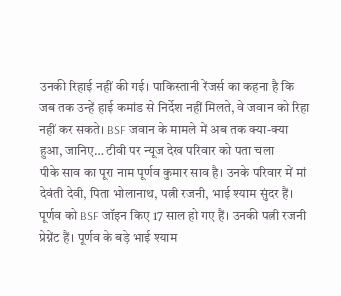उनकी रिहाई नहीं की गई। पाकिस्तानी रेंजर्स का कहना है कि जब तक उन्हें हाई कमांड से निर्देश नहीं मिलते, वे जवान को रिहा नहीं कर सकते। BSF जवान के मामले में अब तक क्या-क्या हुआ, जानिए… टीवी पर न्यूज देख परिवार को पता चला
पीके साव का पूरा नाम पूर्णव कुमार साव है। उनके परिवार में मां देवंती देवी, पिता भोलानाथ, पत्नी रजनी, भाई श्याम सुंदर हैं। पूर्णव को BSF जॉइन किए 17 साल हो गए हैं। उनकी पत्नी रजनी प्रेग्नेंट हैं। पूर्णव के बड़े भाई श्याम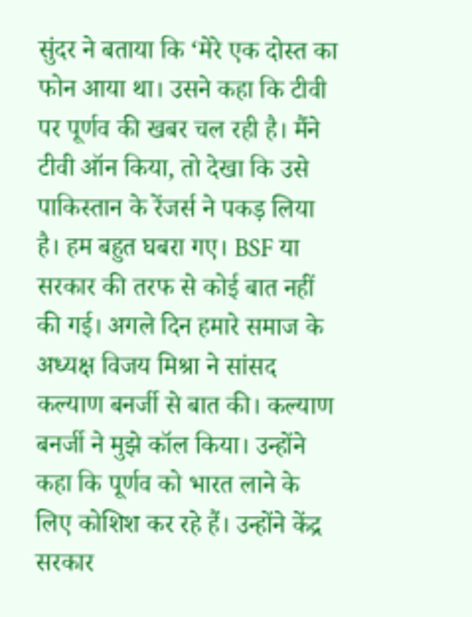सुंदर ने बताया कि ‘मेरे एक दोस्त का फोन आया था। उसने कहा कि टीवी पर पूर्णव की खबर चल रही है। मैंने टीवी ऑन किया, तो देखा कि उसे पाकिस्तान के रेंजर्स ने पकड़ लिया है। हम बहुत घबरा गए। BSF या सरकार की तरफ से कोई बात नहीं की गई। अगले दिन हमारे समाज के अध्यक्ष विजय मिश्रा ने सांसद कल्याण बनर्जी से बात की। कल्याण बनर्जी ने मुझे कॉल किया। उन्होंने कहा कि पूर्णव को भारत लाने के लिए कोशिश कर रहे हैं। उन्होंने केंद्र सरकार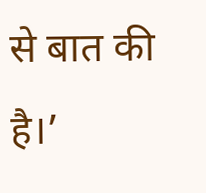से बात की है।’